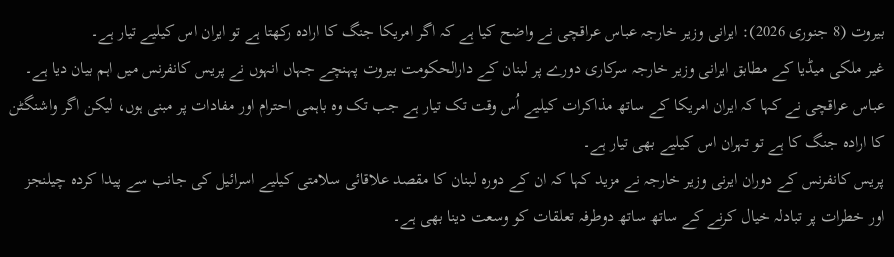بیروت (8 جنوری 2026): ایرانی وزیر خارجہ عباس عراقچی نے واضح کیا ہے کہ اگر امریکا جنگ کا ارادہ رکھتا ہے تو ایران اس کیلیے تیار ہے۔
غیر ملکی میڈیا کے مطابق ایرانی وزیر خارجہ سرکاری دورے پر لبنان کے دارالحکومت بیروت پہنچے جہاں انہوں نے پریس کانفرنس میں اہم بیان دیا ہے۔
عباس عراقچی نے کہا کہ ایران امریکا کے ساتھ مذاکرات کیلیے اُس وقت تک تیار ہے جب تک وہ باہمی احترام اور مفادات پر مبنی ہوں، لیکن اگر واشنگٹن کا ارادہ جنگ کا ہے تو تہران اس کیلیے بھی تیار ہے۔
پریس کانفرنس کے دوران ایرنی وزیر خارجہ نے مزید کہا کہ ان کے دورہ لبنان کا مقصد علاقائی سلامتی کیلیے اسرائیل کی جانب سے پیدا کردہ چیلنجز اور خطرات پر تبادلہ خیال کرنے کے ساتھ ساتھ دوطرفہ تعلقات کو وسعت دینا بھی ہے۔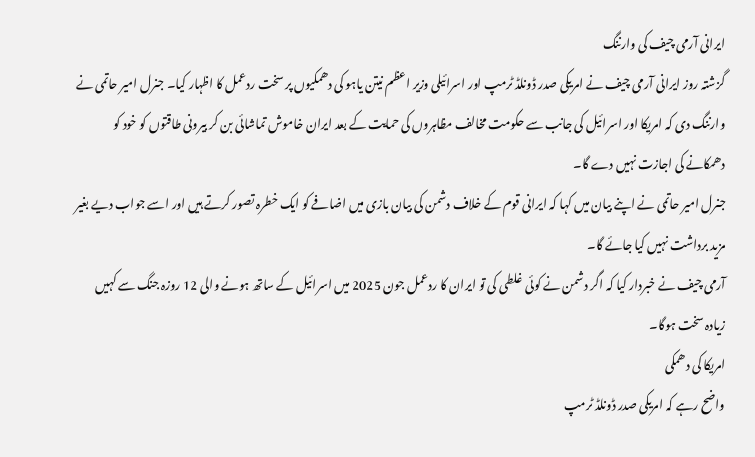ایرانی آرمی چیف کی وارننگ
گزشتہ روز ایرانی آرمی چیف نے امریکی صدر ڈونلڈ ٹرمپ اور اسرائیلی وزیر اعظم نیتن یاہو کی دھمکیوں پر سخت ردعمل کا اظہار کیا۔ جنرل امیر حاتمی نے وارننگ دی کہ امریکا اور اسرائیل کی جانب سے حکومت مخالف مظاہروں کی حمایت کے بعد ایران خاموش تماشائی بن کر بیرونی طاقتوں کو خود کو دھمکانے کی اجازت نہیں دے گا۔
جنرل امیر حاتمی نے اپنے بیان میں کہا کہ ایرانی قوم کے خلاف دشمن کی بیان بازی میں اضافے کو ایک خطرہ تصور کرتے ہیں اور اسے جواب دیے بغیر مزید برداشت نہیں کیا جائے گا۔
آرمی چیف نے خبردار کیا کہ اگر دشمن نے کوئی غلطی کی تو ایران کا ردعمل جون 2025 میں اسرائیل کے ساتھ ہونے والی 12 روزہ جنگ سے کہیں زیادہ سخت ہوگا۔
امریکا کی دھمکی
واضح رہے کہ امریکی صدر ڈونلڈ ٹرمپ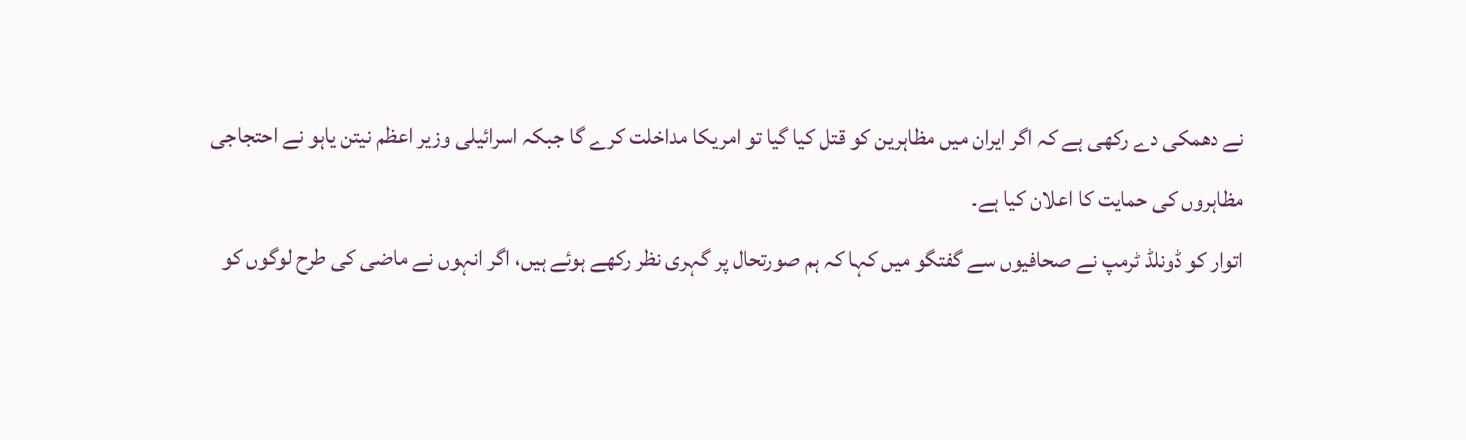نے دھمکی دے رکھی ہے کہ اگر ایران میں مظاہرین کو قتل کیا گیا تو امریکا مداخلت کرے گا جبکہ اسرائیلی وزیر اعظم نیتن یاہو نے احتجاجی مظاہروں کی حمایت کا اعلان کیا ہے۔
اتوار کو ڈونلڈ ٹرمپ نے صحافیوں سے گفتگو میں کہا کہ ہم صورتحال پر گہری نظر رکھے ہوئے ہیں، اگر انہوں نے ماضی کی طرح لوگوں کو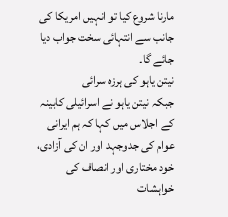مارنا شروع کیا تو انہیں امریکا کی جانب سے انتہائی سخت جواب دیا جائے گا۔
نیتن یاہو کی ہرزہ سرائی
جبکہ نیتن یاہو نے اسرائیلی کابینہ کے اجلاس میں کہا کہ ہم ایرانی عوام کی جدوجہد اور ان کی آزادی، خود مختاری اور انصاف کی خواہشات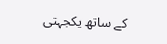کے ساتھ یکجہتی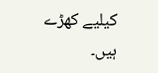کیلیے کھڑے ہیں۔